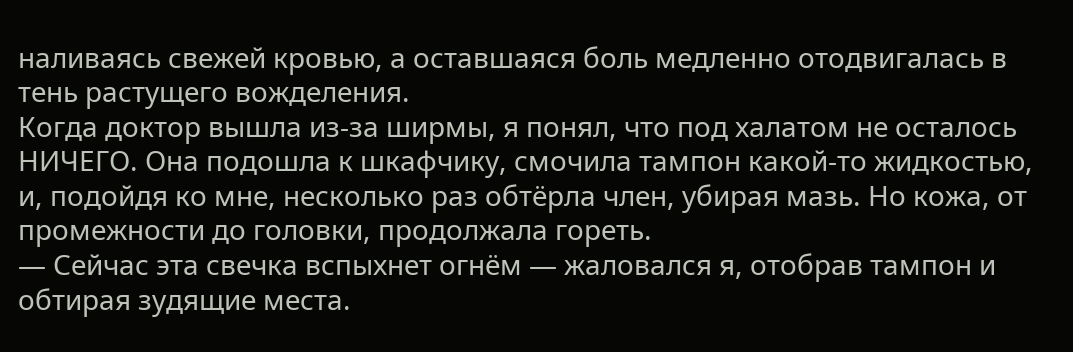наливаясь свежей кровью, а оставшаяся боль медленно отодвигалась в тень растущего вожделения.
Когда доктор вышла из-за ширмы, я понял, что под халатом не осталось НИЧЕГО. Она подошла к шкафчику, смочила тампон какой-то жидкостью, и, подойдя ко мне, несколько раз обтёрла член, убирая мазь. Но кожа, от промежности до головки, продолжала гореть.
— Сейчас эта свечка вспыхнет огнём — жаловался я, отобрав тампон и обтирая зудящие места.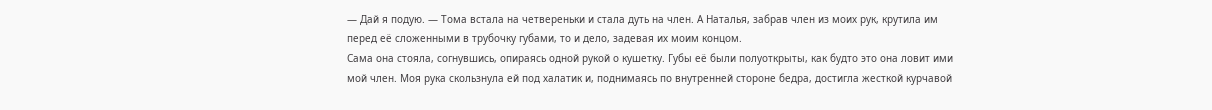— Дай я подую. — Тома встала на четвереньки и стала дуть на член. А Наталья, забрав член из моих рук, крутила им перед её сложенными в трубочку губами, то и дело, задевая их моим концом.
Сама она стояла, согнувшись, опираясь одной рукой о кушетку. Губы её были полуоткрыты, как будто это она ловит ими мой член. Моя рука скользнула ей под халатик и, поднимаясь по внутренней стороне бедра, достигла жесткой курчавой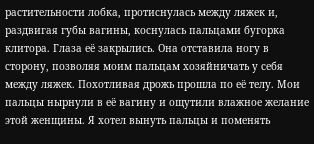растительности лобка, протиснулась между ляжек и, раздвигая губы вагины, коснулась пальцами бугорка клитора. Глаза её закрылись. Она отставила ногу в сторону, позволяя моим пальцам хозяйничать у себя между ляжек. Похотливая дрожь прошла по её телу. Мои пальцы нырнули в её вагину и ощутили влажное желание этой женщины. Я хотел вынуть пальцы и поменять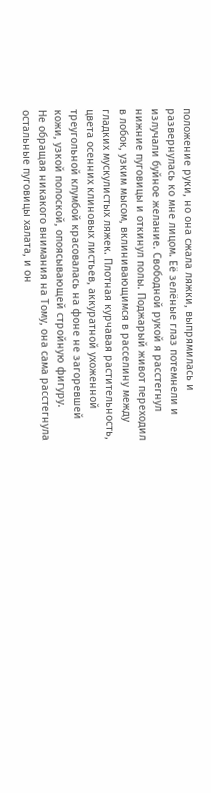положение руки, но она сжала ляжки, выпрямилась и развернулась ко мне лицом. Её зелёные глаз потемнели и излучали буйное желание. Свободной рукой я расстегнул нижние пуговицы и откинул полы. Поджарый живот переходил в лобок, узким мысом, вклинивающимся в расселину между гладких мускулистых ляжек. Плотная курчавая растительность, цвета осенних клиновых листьев, аккуратной ухоженной треугольной клумбой красовалась на фоне не загоревшей кожи, узкой полоской, опоясывающей стройную фигуру.
Не обращая никакого внимания на Тому, она сама расстегнула остальные пуговицы халата, и он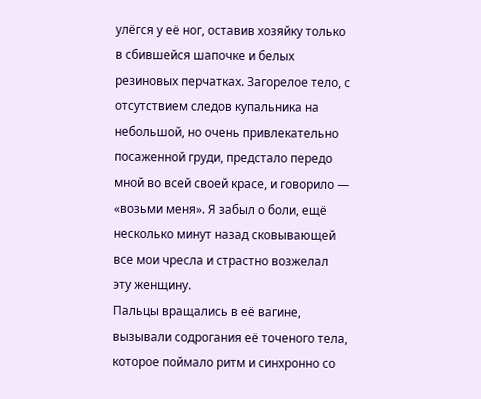улёгся у её ног, оставив хозяйку только в сбившейся шапочке и белых резиновых перчатках. Загорелое тело, с отсутствием следов купальника на небольшой, но очень привлекательно посаженной груди, предстало передо мной во всей своей красе, и говорило — «возьми меня». Я забыл о боли, ещё несколько минут назад сковывающей все мои чресла и страстно возжелал эту женщину.
Пальцы вращались в её вагине, вызывали содрогания её точеного тела, которое поймало ритм и синхронно со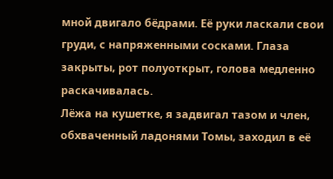мной двигало бёдрами. Её руки ласкали свои груди, с напряженными сосками. Глаза закрыты, рот полуоткрыт, голова медленно раскачивалась.
Лёжа на кушетке, я задвигал тазом и член, обхваченный ладонями Томы, заходил в её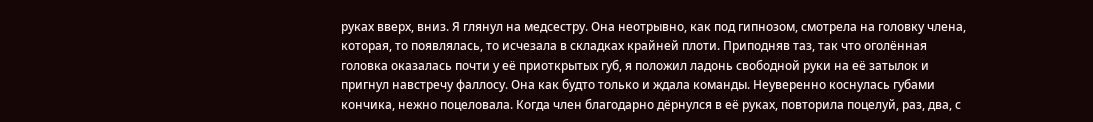руках вверх, вниз. Я глянул на медсестру. Она неотрывно, как под гипнозом, смотрела на головку члена, которая, то появлялась, то исчезала в складках крайней плоти. Приподняв таз, так что оголённая головка оказалась почти у её приоткрытых губ, я положил ладонь свободной руки на её затылок и пригнул навстречу фаллосу. Она как будто только и ждала команды. Неуверенно коснулась губами кончика, нежно поцеловала. Когда член благодарно дёрнулся в её руках, повторила поцелуй, раз, два, с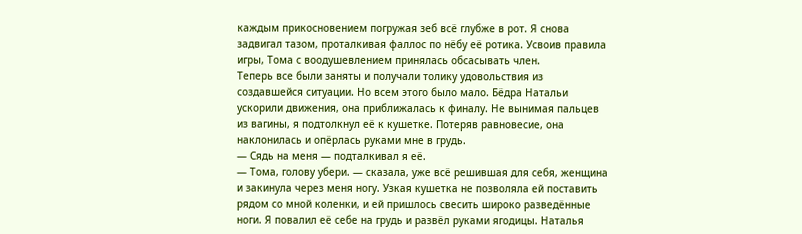каждым прикосновением погружая зеб всё глубже в рот. Я снова задвигал тазом, проталкивая фаллос по нёбу её ротика. Усвоив правила игры, Тома с воодушевлением принялась обсасывать член.
Теперь все были заняты и получали толику удовольствия из создавшейся ситуации. Но всем этого было мало. Бёдра Натальи ускорили движения, она приближалась к финалу. Не вынимая пальцев из вагины, я подтолкнул её к кушетке. Потеряв равновесие, она наклонилась и опёрлась руками мне в грудь.
— Сядь на меня — подталкивал я её.
— Тома, голову убери. — сказала, уже всё решившая для себя, женщина и закинула через меня ногу. Узкая кушетка не позволяла ей поставить рядом со мной коленки, и ей пришлось свесить широко разведённые ноги. Я повалил её себе на грудь и развёл руками ягодицы. Наталья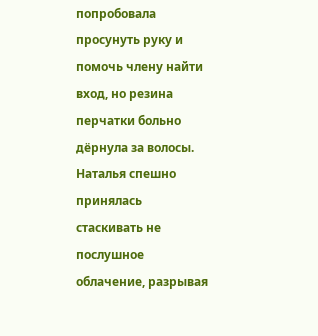попробовала просунуть руку и помочь члену найти вход, но резина перчатки больно дёрнула за волосы. Наталья спешно принялась стаскивать не послушное облачение, разрывая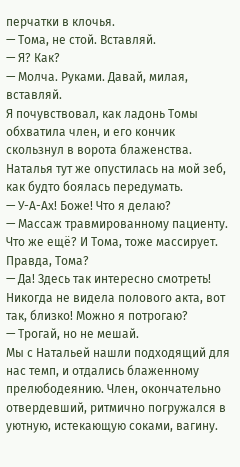перчатки в клочья.
— Тома, не стой. Вставляй.
— Я? Как?
— Молча. Руками. Давай, милая, вставляй.
Я почувствовал, как ладонь Томы обхватила член, и его кончик скользнул в ворота блаженства. Наталья тут же опустилась на мой зеб, как будто боялась передумать.
— У-А-Ах! Боже! Что я делаю?
— Массаж травмированному пациенту. Что же ещё? И Тома, тоже массирует. Правда, Тома?
— Да! Здесь так интересно смотреть! Никогда не видела полового акта, вот так, близко! Можно я потрогаю?
— Трогай, но не мешай.
Мы с Натальей нашли подходящий для нас темп, и отдались блаженному прелюбодеянию. Член, окончательно отвердевший, ритмично погружался в уютную, истекающую соками, вагину.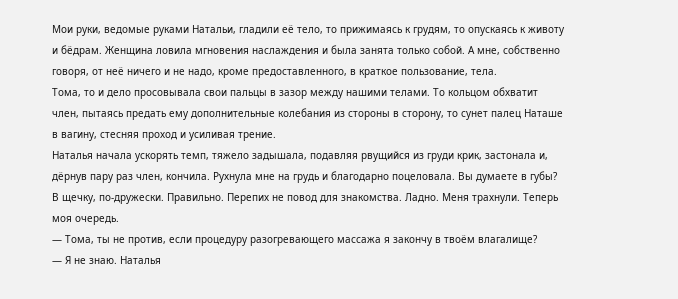Мои руки, ведомые руками Натальи, гладили её тело, то прижимаясь к грудям, то опускаясь к животу и бёдрам. Женщина ловила мгновения наслаждения и была занята только собой. А мне, собственно говоря, от неё ничего и не надо, кроме предоставленного, в краткое пользование, тела.
Тома, то и дело просовывала свои пальцы в зазор между нашими телами. То кольцом обхватит член, пытаясь предать ему дополнительные колебания из стороны в сторону, то сунет палец Наташе в вагину, стесняя проход и усиливая трение.
Наталья начала ускорять темп, тяжело задышала, подавляя рвущийся из груди крик, застонала и, дёрнув пару раз член, кончила. Рухнула мне на грудь и благодарно поцеловала. Вы думаете в губы? В щечку, по-дружески. Правильно. Перепих не повод для знакомства. Ладно. Меня трахнули. Теперь моя очередь.
— Тома, ты не против, если процедуру разогревающего массажа я закончу в твоём влагалище?
— Я не знаю. Наталья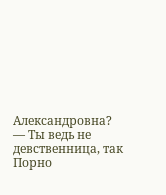Александровна?
— Ты ведь не девственница, так
Порно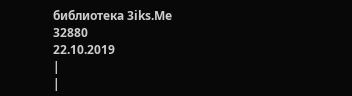библиотека 3iks.Me
32880
22.10.2019
|
|